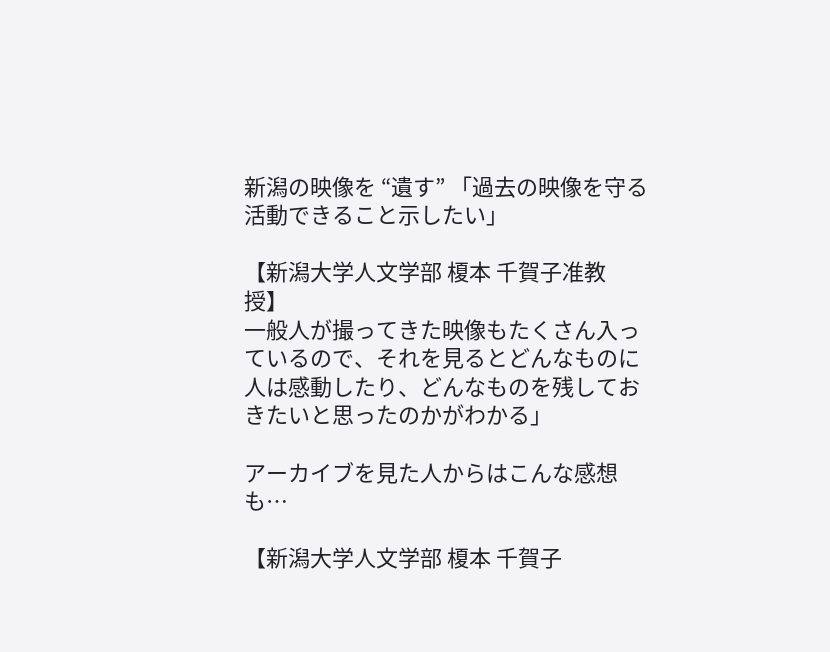新潟の映像を “遺す” 「過去の映像を守る活動できること示したい」

【新潟大学人文学部 榎本 千賀子准教授】
一般人が撮ってきた映像もたくさん入っているので、それを見るとどんなものに人は感動したり、どんなものを残しておきたいと思ったのかがわかる」

アーカイブを見た人からはこんな感想も…

【新潟大学人文学部 榎本 千賀子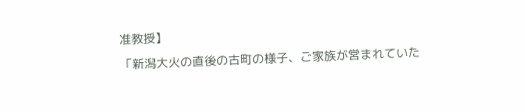准教授】
「新潟大火の直後の古町の様子、ご家族が営まれていた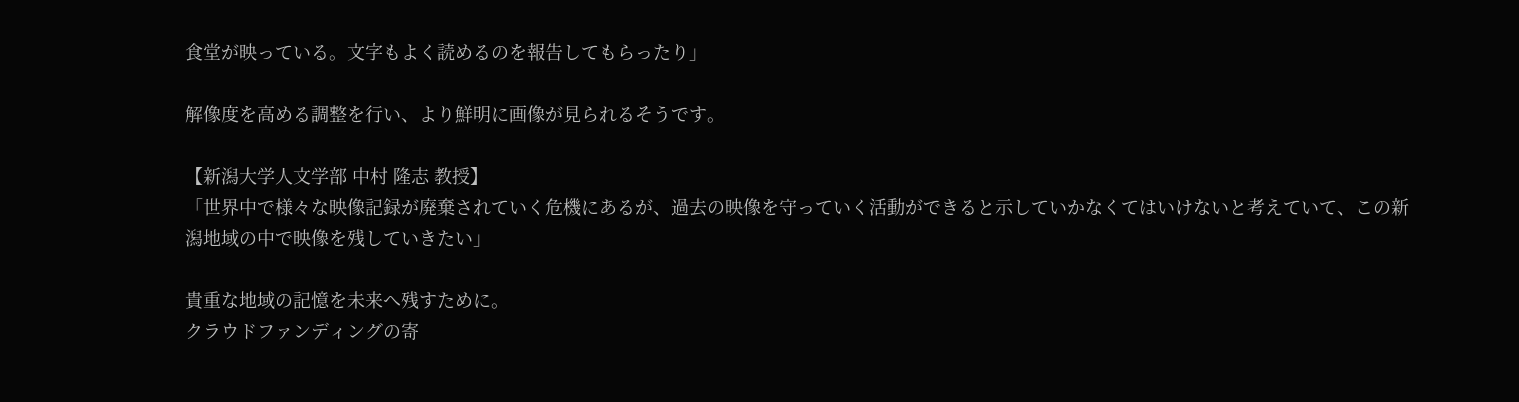食堂が映っている。文字もよく読めるのを報告してもらったり」

解像度を高める調整を行い、より鮮明に画像が見られるそうです。

【新潟大学人文学部 中村 隆志 教授】
「世界中で様々な映像記録が廃棄されていく危機にあるが、過去の映像を守っていく活動ができると示していかなくてはいけないと考えていて、この新潟地域の中で映像を残していきたい」

貴重な地域の記憶を未来へ残すために。
クラウドファンディングの寄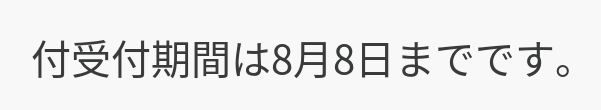付受付期間は8月8日までです。